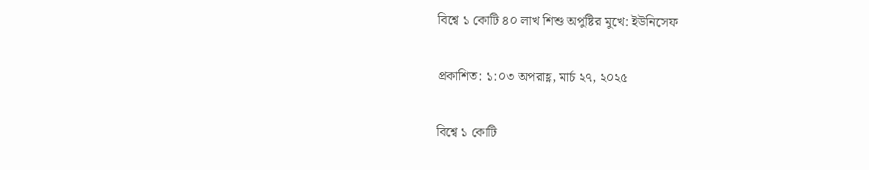বিশ্বে ১ কোটি ৪০ লাখ শিশু অপুষ্টির মুখে: ইউনিসেফ

প্রকাশিত: ১:০৩ অপরাহ্ণ, মার্চ ২৭, ২০২৫

বিশ্বে ১ কোটি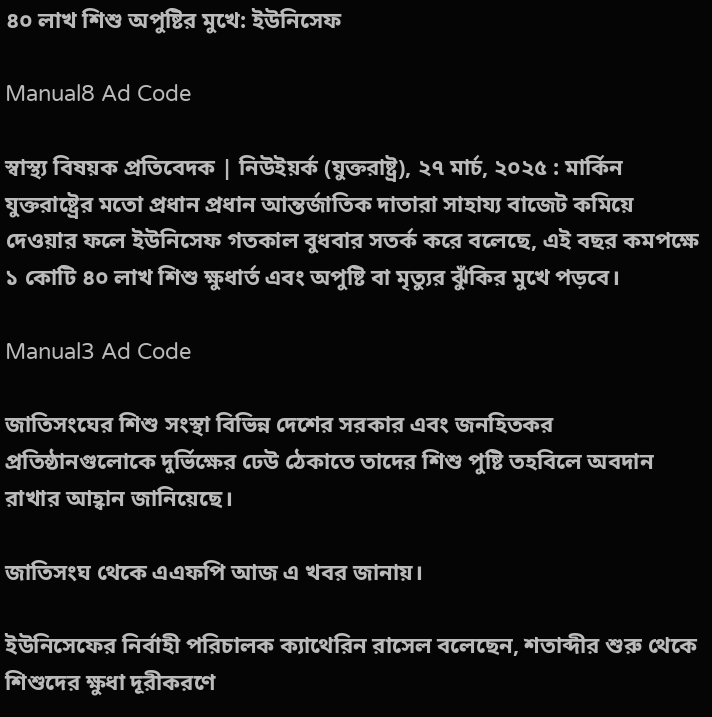৪০ লাখ শিশু অপুষ্টির মুখে: ইউনিসেফ

Manual8 Ad Code

স্বাস্থ্য বিষয়ক প্রতিবেদক | নিউইয়র্ক (যুক্তরাষ্ট্র), ২৭ মার্চ, ২০২৫ : মার্কিন যুক্তরাষ্ট্রের মতো প্রধান প্রধান আন্তর্জাতিক দাতারা সাহায্য বাজেট কমিয়ে দেওয়ার ফলে ইউনিসেফ গতকাল বুধবার সতর্ক করে বলেছে, এই বছর কমপক্ষে ১ কোটি ৪০ লাখ শিশু ক্ষুধার্ত এবং অপুষ্টি বা মৃত্যুর ঝুঁকির মুখে পড়বে।

Manual3 Ad Code

জাতিসংঘের শিশু সংস্থা বিভিন্ন দেশের সরকার এবং জনহিতকর প্রতিষ্ঠানগুলোকে দুর্ভিক্ষের ঢেউ ঠেকাতে তাদের শিশু পুষ্টি তহবিলে অবদান রাখার আহ্বান জানিয়েছে।

জাতিসংঘ থেকে এএফপি আজ এ খবর জানায়।

ইউনিসেফের নির্বাহী পরিচালক ক্যাথেরিন রাসেল বলেছেন, শতাব্দীর শুরু থেকে শিশুদের ক্ষুধা দূরীকরণে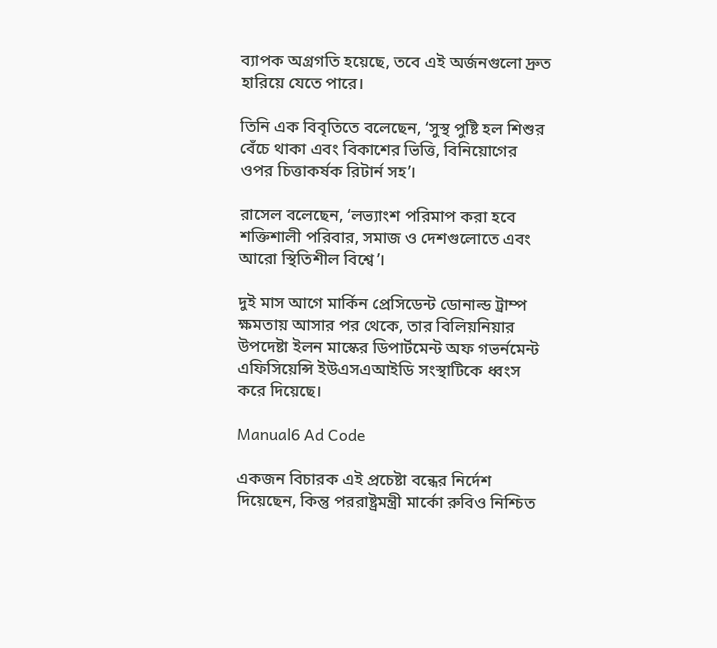ব্যাপক অগ্রগতি হয়েছে, তবে এই অর্জনগুলো দ্রুত হারিয়ে যেতে পারে।

তিনি এক বিবৃতিতে বলেছেন, ‘সুস্থ পুষ্টি হল শিশুর বেঁচে থাকা এবং বিকাশের ভিত্তি, বিনিয়োগের ওপর চিত্তাকর্ষক রিটার্ন সহ’।

রাসেল বলেছেন, ‘লভ্যাংশ পরিমাপ করা হবে শক্তিশালী পরিবার, সমাজ ও দেশগুলোতে এবং আরো স্থিতিশীল বিশ্বে’।

দুই মাস আগে মার্কিন প্রেসিডেন্ট ডোনাল্ড ট্রাম্প ক্ষমতায় আসার পর থেকে, তার বিলিয়নিয়ার উপদেষ্টা ইলন মাস্কের ডিপার্টমেন্ট অফ গভর্নমেন্ট এফিসিয়েন্সি ইউএসএআইডি সংস্থাটিকে ধ্বংস করে দিয়েছে।

Manual6 Ad Code

একজন বিচারক এই প্রচেষ্টা বন্ধের নির্দেশ দিয়েছেন, কিন্তু পররাষ্ট্রমন্ত্রী মার্কো রুবিও নিশ্চিত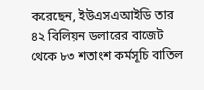করেছেন, ইউএসএআইডি তার ৪২ বিলিয়ন ডলারের বাজেট থেকে ৮৩ শতাংশ কর্মসূচি বাতিল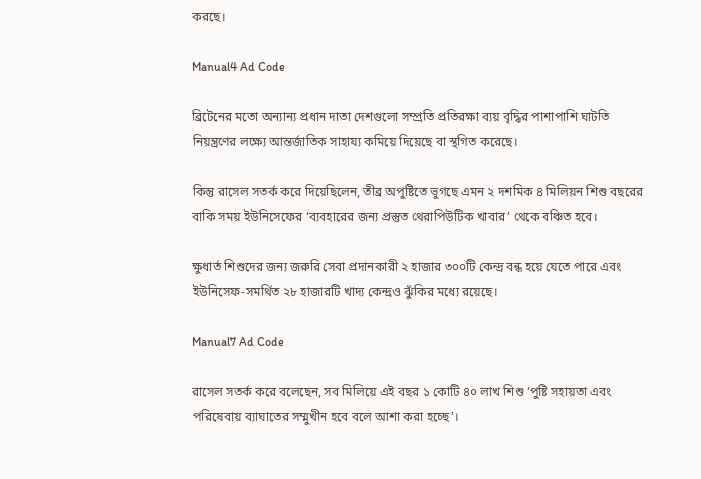করছে।

Manual4 Ad Code

ব্রিটেনের মতো অন্যান্য প্রধান দাতা দেশগুলো সম্প্রতি প্রতিরক্ষা ব্যয় বৃদ্ধির পাশাপাশি ঘাটতি নিয়ন্ত্রণের লক্ষ্যে আন্তর্জাতিক সাহায্য কমিয়ে দিয়েছে বা স্থগিত করেছে।

কিন্তু রাসেল সতর্ক করে দিয়েছিলেন, তীব্র অপুষ্টিতে ভুগছে এমন ২ দশমিক ৪ মিলিয়ন শিশু বছরের বাকি সময় ইউনিসেফের ‘ব্যবহারের জন্য প্রস্তুত থেরাপিউটিক খাবার’ থেকে বঞ্চিত হবে।

ক্ষুধার্ত শিশুদের জন্য জরুরি সেবা প্রদানকারী ২ হাজার ৩০০টি কেন্দ্র বন্ধ হয়ে যেতে পারে এবং ইউনিসেফ-সমর্থিত ২৮ হাজারটি খাদ্য কেন্দ্রও ঝুঁকির মধ্যে রয়েছে।

Manual7 Ad Code

রাসেল সতর্ক করে বলেছেন, সব মিলিয়ে এই বছর ১ কোটি ৪০ লাখ শিশু ‘পুষ্টি সহায়তা এবং পরিষেবায় ব্যাঘাতের সম্মুখীন হবে বলে আশা করা হচ্ছে’।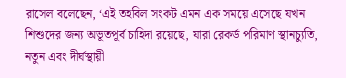রাসেল বলেছেন, ‘এই তহবিল সংকট এমন এক সময়ে এসেছে যখন শিশুদের জন্য অভূতপূর্ব চাহিদা রয়েছে, যারা রেকর্ড পরিমাণ স্থানচ্যুতি, নতুন এবং দীর্ঘস্থায়ী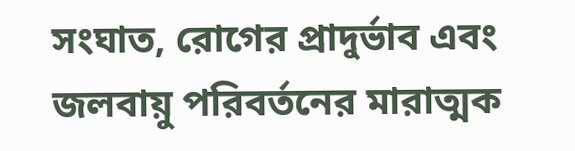সংঘাত, রোগের প্রাদুর্ভাব এবং জলবায়ু পরিবর্তনের মারাত্মক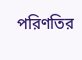পরিণতির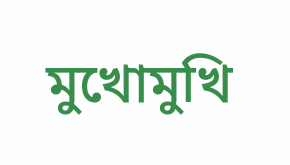মুখোমুখি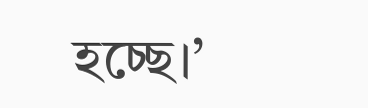হচ্ছে।’